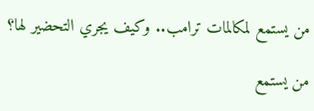من يستمع لمكالمات ترامب.. وكيف يجري التحضير لها؟

من يستمع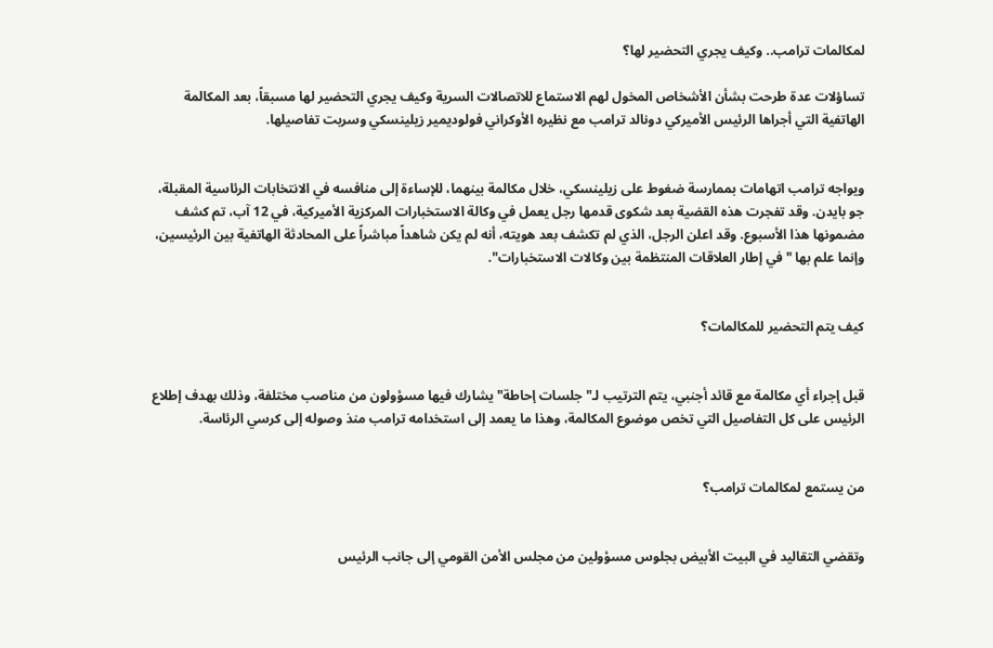لمكالمات ترامب.. وكيف يجري التحضير لها؟

تساؤلات عدة طرحت بشأن الأشخاص المخول لهم الاستماع للاتصالات السرية وكيف يجري التحضير لها مسبقاً، بعد المكالمة الهاتفية التي أجراها الرئيس الأميركي دونالد ترامب مع نظيره الأوكراني فولوديمير زيلينسكي وسربت تفاصيلها.


ويواجه ترامب اتهامات بممارسة ضغوط على زيلينسكي، خلال مكالمة بينهما، للإساءة إلى منافسه في الانتخابات الرئاسية المقبلة، جو بايدن. وقد تفجرت هذه القضية بعد شكوى قدمها رجل يعمل في وكالة الاستخبارات المركزية الأميركية، في 12 آب، تم كشف مضمونها هذا الأسبوع. وقد اعلن الرجل، الذي لم تكشف بعد هويته، أنه لم يكن شاهداً مباشراً على المحادثة الهاتفية بين الرئيسين، وإنما علم بها "في إطار العلاقات المنتظمة بين وكالات الاستخبارات".


كيف يتم التحضير للمكالمات؟


قبل إجراء أي مكالمة مع قائد أجنبي، يتم الترتيب لـ"جلسات إحاطة" يشارك فيها مسؤولون من مناصب مختلفة، وذلك بهدف إطلاع الرئيس على كل التفاصيل التي تخص موضوع المكالمة، وهذا ما يعمد إلى استخدامه ترامب منذ وصوله إلى كرسي الرئاسة.


من يستمع لمكالمات ترامب؟


وتقضي التقاليد في البيت الأبيض بجلوس مسؤولين من مجلس الأمن القومي إلى جانب الرئيس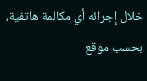خلال إجرائه أي مكالمة هاتفية، بحسب موقع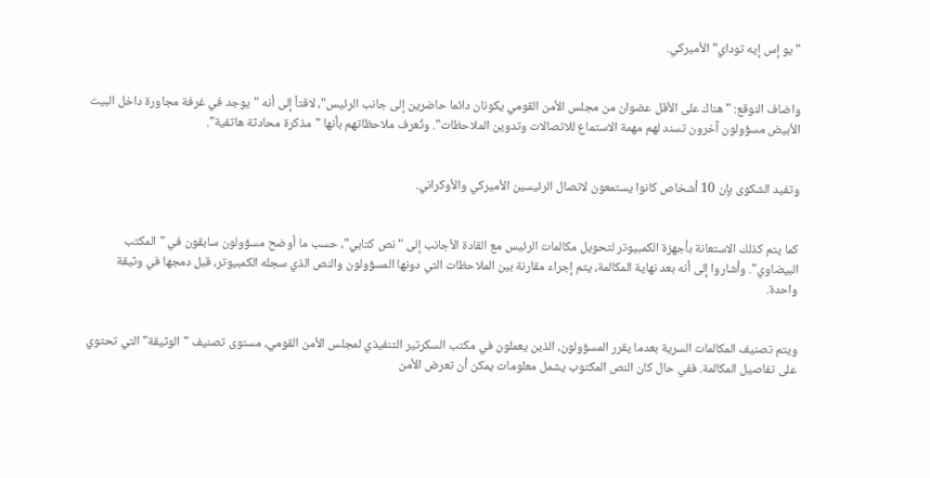"يو إس إيه توداي" الأميركي.


واضاف النوقع: "هناك على الأقل عضوان من مجلس الأمن القومي يكونان دائما حاضرين إلى جانب الرئيس"، لاقتاً إلى أنه "يوجد في غرفة مجاورة داخل البيت الأبيض مسؤولون آخرون تسند لهم مهمة الاستماع للاتصالات وتدوين الملاحظات". وتُعرف ملاحظاتهم بأنها "مذكرة محادثة هاتفية".


وتفيد الشكوى بإن 10 أشخاص كانوا يستمعون لاتصال الرئيسين الأميركي والأوكراني.


كما يتم كذلك الاستعانة بأجهزة الكمبيوتر لتحويل مكالمات الرئيس مع القادة الأجانب إلى "نص كتابي"، حسب ما أوضح مسؤولون سابقون في "المكتب البيضاوي". وأشاروا إلى أنه بعد نهاية المكالمة، يتم إجراء مقارنة بين الملاحظات التي دونها المسؤولون والنص الذي سجله الكمبيوتر، قبل دمجها في وثيقة واحدة.


ويتم تصنيف المكالمات السرية بعدما يقرر المسؤولون، الذين يعملون في مكتب السكرتير التنفيذي لمجلس الأمن القومي، مستوى تصنيف "الوثيقة" التي تحتوي على تفاصيل المكالمة. ففي حال كان النص المكتوب يشمل معلومات يمكن أن تعرض الأمن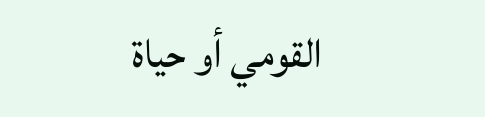القومي أو حياة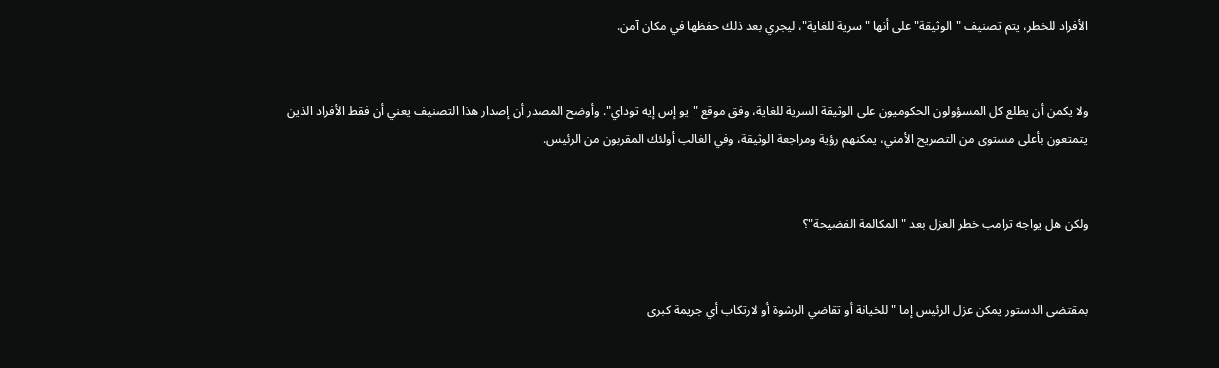الأفراد للخطر، يتم تصنيف "الوثيقة" على أنها "سرية للغاية"، ليجري بعد ذلك حفظها في مكان آمن.


ولا يكمن أن يطلع كل المسؤولون الحكوميون على الوثيقة السرية للغاية، وفق موقع "يو إس إيه توداي". وأوضح المصدر أن إصدار هذا التصنيف يعني أن فقط الأفراد الذين يتمتعون بأعلى مستوى من التصريح الأمني، يمكنهم رؤية ومراجعة الوثيقة، وفي الغالب أولئك المقربون من الرئيس.


ولكن هل يواجه ترامب خطر العزل بعد "المكالمة الفضيحة"؟


بمقتضى الدستور يمكن عزل الرئيس إما "للخيانة أو تقاضي الرشوة أو لارتكاب أي جريمة كبرى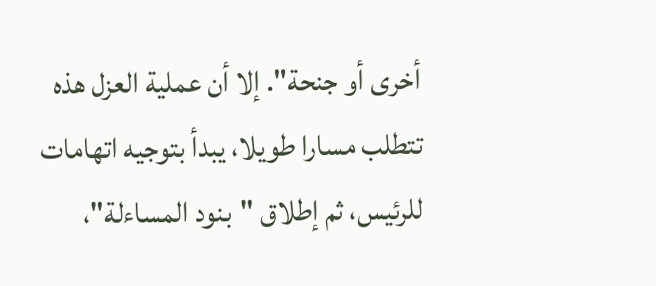أخرى أو جنحة". إلا أن عملية العزل هذه تتطلب مسارا طويلا، يبدأ بتوجيه اتهامات للرئيس، ثم إطلاق "بنود المساءلة"،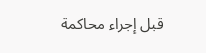قبل إجراء محاكمة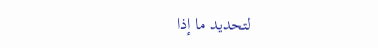لتحديد ما إذا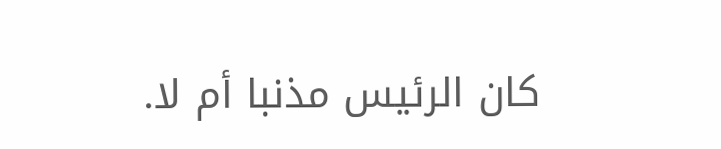كان الرئيس مذنبا أم لا.